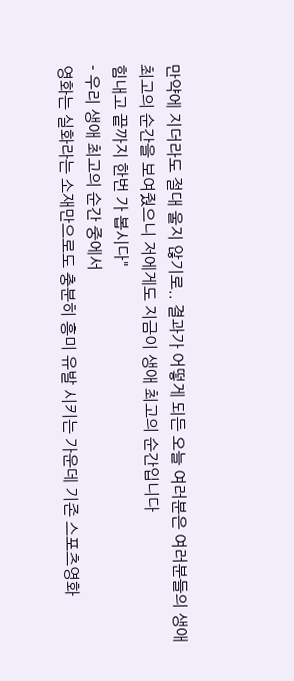만약에 지더라도 절대 울지 않기로.. 결과가 어떻게 되든 오늘 여러분은 여러분들의 생애 최고의 순간을 보여줬으니 저에게도 지금이 생애 최고의 순간입니다
힘내고 끝까지 한번 가 봅시다"
- 우리 생애 최고의 순간 중에서
영화는 실화라는 소재만으로도 충분히 흥미 유발 시키는 가운데 기존 스포츠영화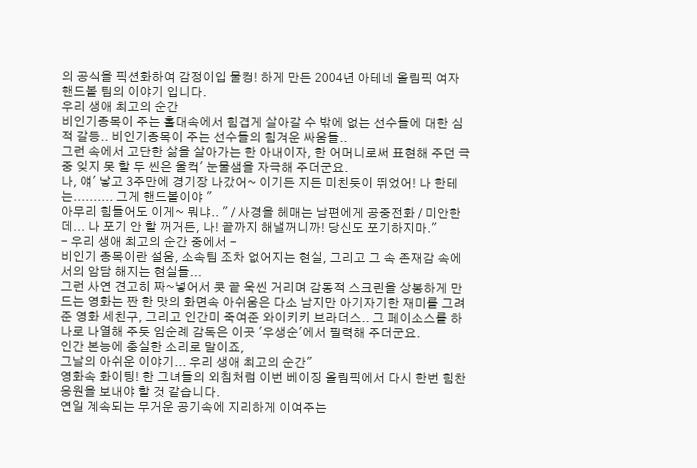의 공식을 픽션화하여 감정이입 물컹! 하게 만든 2004년 아테네 올림픽 여자 핸드볼 팀의 이야기 입니다.
우리 생애 최고의 순간
비인기종목이 주는 홀대속에서 힘겹게 살아갈 수 밖에 없는 선수들에 대한 심적 갈등.. 비인기종목이 주는 선수들의 힘겨운 싸움들..
그런 속에서 고단한 삶을 살아가는 한 아내이자, 한 어머니로써 표현해 주던 극중 잊지 못 할 두 씬은 울컥' 눈물샘을 자극해 주더군요.
나, 얘' 낳고 3주만에 경기장 나갔어~ 이기든 지든 미친듯이 뛰었어! 나 한테는.......... 그게 핸드볼이야 "
아무리 힘들어도 이게~ 뭐냐.. " / 사경을 헤매는 남편에게 공중전화 / 미안한데... 나 포기 안 할 꺼거든, 나! 끝까지 해낼꺼니까! 당신도 포기하지마."
- 우리 생애 최고의 순간 중에서 -
비인기 종목이란 설움, 소속팀 조차 없어지는 현실, 그리고 그 속 존재감 속에서의 암담 해지는 현실들...
그런 사연 견고히 짜~넣어서 콧 끝 욱씬 거리며 감동적 스크린을 상봉하게 만드는 영화는 짠 한 맛의 화면속 아쉬움은 다소 남지만 아기자기한 재미를 그려준 영화 세친구, 그리고 인간미 죽여준 와이키키 브라더스.. 그 페이소스를 하나로 나열해 주듯 임순례 감독은 이곳 '우생순'에서 필력해 주더군요.
인간 본능에 충실한 소리로 말이죠,
그날의 아쉬운 이야기... 우리 생애 최고의 순간"
영화속 화이팅! 한 그녀들의 외침처럼 이번 베이징 올림픽에서 다시 한번 힘찬 응원을 보내야 할 것 같습니다.
연일 계속되는 무거운 공기속에 지리하게 이여주는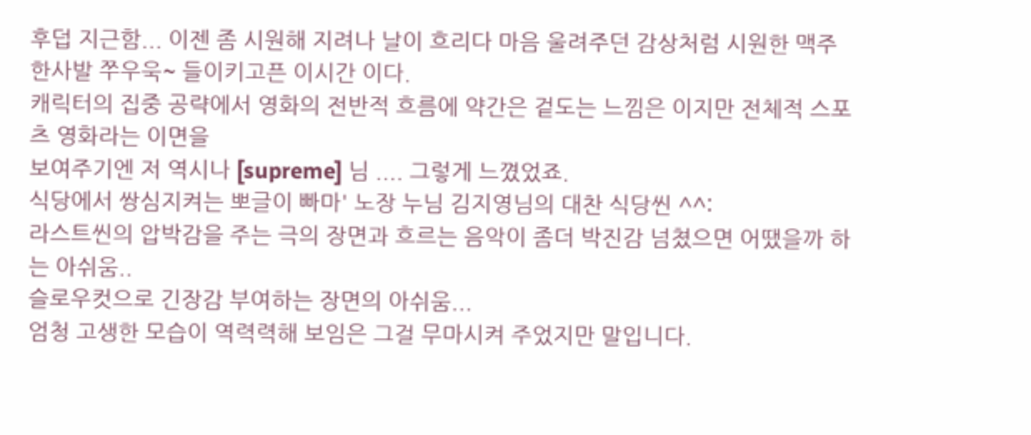후덥 지근함... 이젠 좀 시원해 지려나 날이 흐리다 마음 울려주던 감상처럼 시원한 맥주 한사발 쭈우욱~ 들이키고픈 이시간 이다.
캐릭터의 집중 공략에서 영화의 전반적 흐름에 약간은 겉도는 느낌은 이지만 전체적 스포츠 영화라는 이면을
보여주기엔 저 역시나 [supreme] 님 .... 그렇게 느꼈었죠.
식당에서 쌍심지켜는 뽀글이 빠마' 노장 누님 김지영님의 대찬 식당씬 ^^:
라스트씬의 압박감을 주는 극의 장면과 흐르는 음악이 좀더 박진감 넘쳤으면 어땠을까 하는 아쉬움..
슬로우컷으로 긴장감 부여하는 장면의 아쉬움...
엄청 고생한 모습이 역력력해 보임은 그걸 무마시켜 주었지만 말입니다.